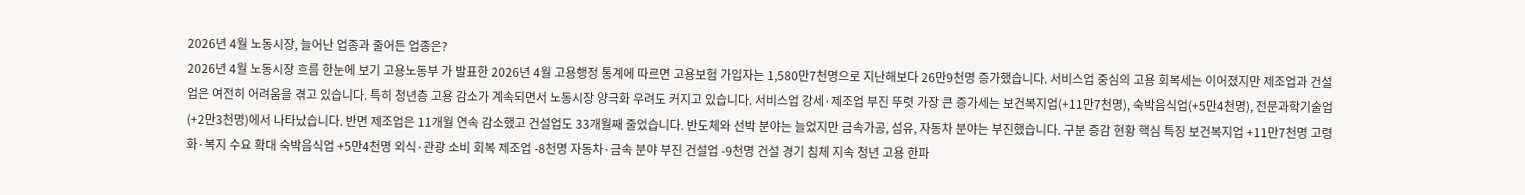2026년 4월 노동시장, 늘어난 업종과 줄어든 업종은?
2026년 4월 노동시장 흐름 한눈에 보기 고용노동부 가 발표한 2026년 4월 고용행정 통계에 따르면 고용보험 가입자는 1,580만7천명으로 지난해보다 26만9천명 증가했습니다. 서비스업 중심의 고용 회복세는 이어졌지만 제조업과 건설업은 여전히 어려움을 겪고 있습니다. 특히 청년층 고용 감소가 계속되면서 노동시장 양극화 우려도 커지고 있습니다. 서비스업 강세·제조업 부진 뚜렷 가장 큰 증가세는 보건복지업(+11만7천명), 숙박음식업(+5만4천명), 전문과학기술업(+2만3천명)에서 나타났습니다. 반면 제조업은 11개월 연속 감소했고 건설업도 33개월째 줄었습니다. 반도체와 선박 분야는 늘었지만 금속가공, 섬유, 자동차 분야는 부진했습니다. 구분 증감 현황 핵심 특징 보건복지업 +11만7천명 고령화·복지 수요 확대 숙박음식업 +5만4천명 외식·관광 소비 회복 제조업 -8천명 자동차·금속 분야 부진 건설업 -9천명 건설 경기 침체 지속 청년 고용 한파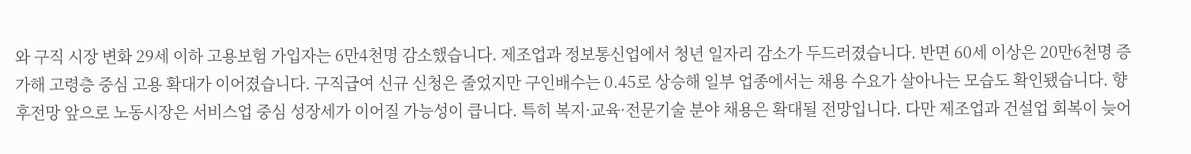와 구직 시장 변화 29세 이하 고용보험 가입자는 6만4천명 감소했습니다. 제조업과 정보통신업에서 청년 일자리 감소가 두드러졌습니다. 반면 60세 이상은 20만6천명 증가해 고령층 중심 고용 확대가 이어졌습니다. 구직급여 신규 신청은 줄었지만 구인배수는 0.45로 상승해 일부 업종에서는 채용 수요가 살아나는 모습도 확인됐습니다. 향후전망 앞으로 노동시장은 서비스업 중심 성장세가 이어질 가능성이 큽니다. 특히 복지·교육·전문기술 분야 채용은 확대될 전망입니다. 다만 제조업과 건설업 회복이 늦어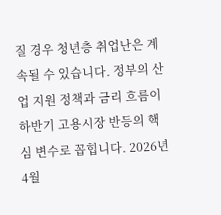질 경우 청년층 취업난은 계속될 수 있습니다. 정부의 산업 지원 정책과 금리 흐름이 하반기 고용시장 반등의 핵심 변수로 꼽힙니다. 2026년 4월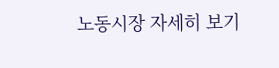노동시장 자세히 보기